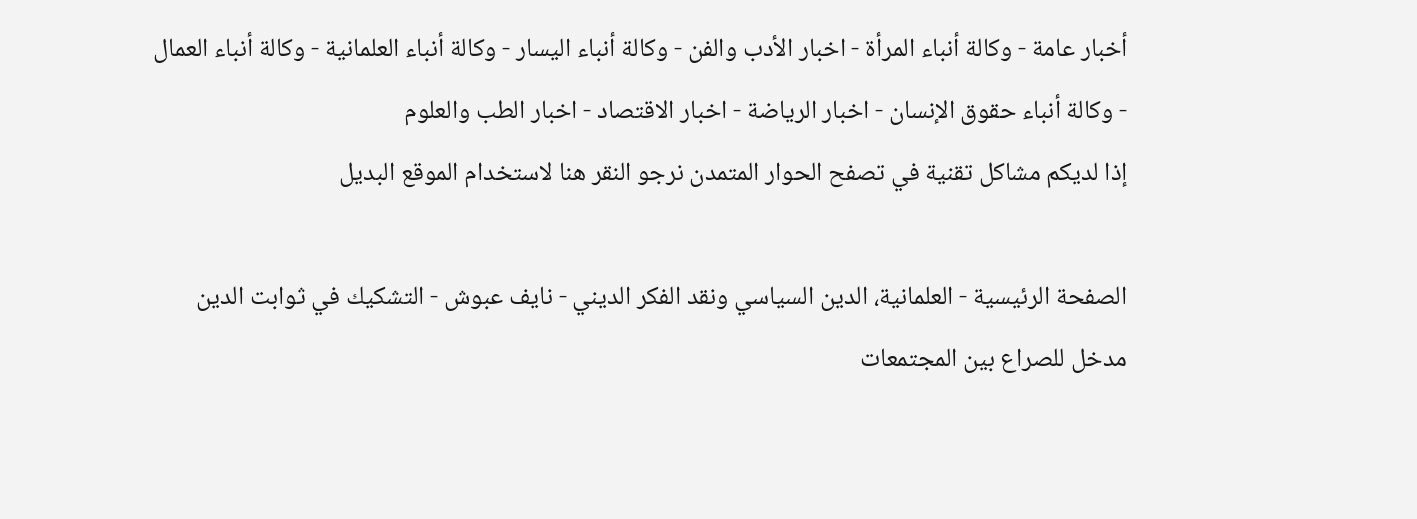أخبار عامة - وكالة أنباء المرأة - اخبار الأدب والفن - وكالة أنباء اليسار - وكالة أنباء العلمانية - وكالة أنباء العمال - وكالة أنباء حقوق الإنسان - اخبار الرياضة - اخبار الاقتصاد - اخبار الطب والعلوم
إذا لديكم مشاكل تقنية في تصفح الحوار المتمدن نرجو النقر هنا لاستخدام الموقع البديل

الصفحة الرئيسية - العلمانية، الدين السياسي ونقد الفكر الديني - نايف عبوش - التشكيك في ثوابت الدين مدخل للصراع بين المجتمعات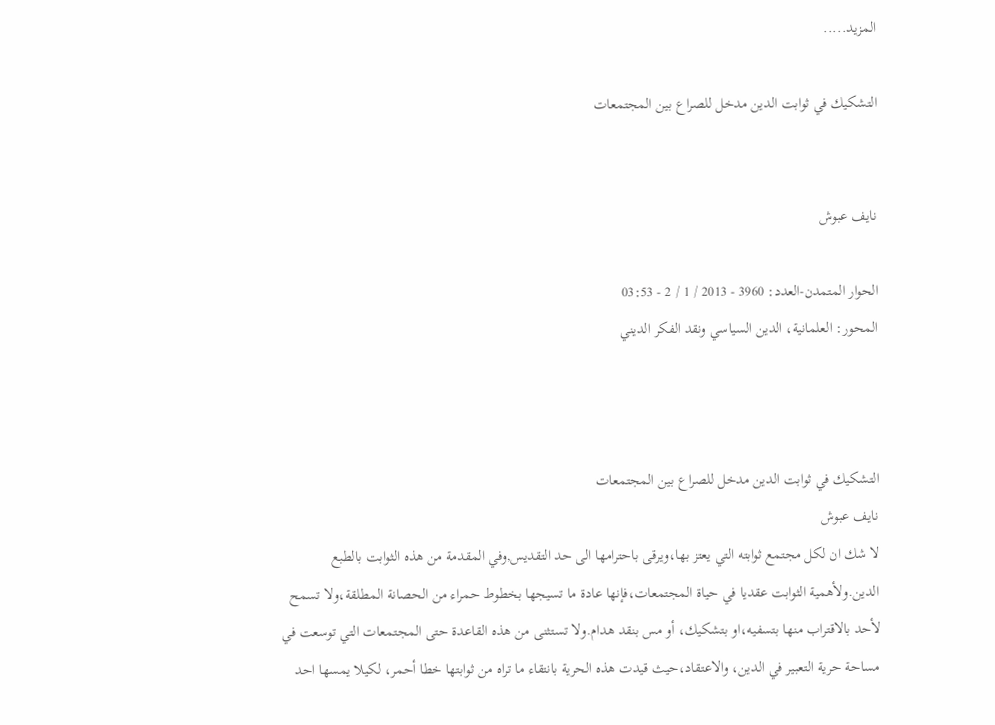المزيد.....

التشكيك في ثوابت الدين مدخل للصراع بين المجتمعات


نايف عبوش

الحوار المتمدن-العدد: 3960 - 2013 / 1 / 2 - 03:53
المحور: العلمانية، الدين السياسي ونقد الفكر الديني



التشكيك في ثوابت الدين مدخل للصراع بين المجتمعات
نايف عبوش
لا شك ان لكل مجتمع ثوابته التي يعتز بها،ويرقى باحترامها الى حد التقديس,وفي المقدمة من هذه الثوابت بالطبع الدين.ولأهمية الثوابت عقديا في حياة المجتمعات،فإنها عادة ما تسيجها بخطوط حمراء من الحصانة المطلقة،ولا تسمح لأحد بالاقتراب منها بتسفيه،او بتشكيك، أو مس بنقد هدام.ولا تستثنى من هذه القاعدة حتى المجتمعات التي توسعت في مساحة حرية التعبير في الدين، والاعتقاد،حيث قيدت هذه الحرية بانتقاء ما تراه من ثوابتها خطا أحمر، لكيلا يمسها احد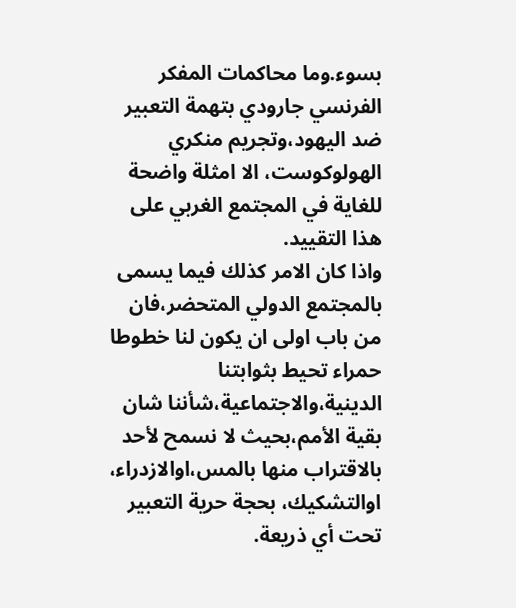بسوء.وما محاكمات المفكر الفرنسي جارودي بتهمة التعبير ضد اليهود،وتجريم منكري الهولوكوست، الا امثلة واضحة للغاية في المجتمع الغربي على هذا التقييد.
واذا كان الامر كذلك فيما يسمى بالمجتمع الدولي المتحضر،فان من باب اولى ان يكون لنا خطوطا حمراء تحيط بثوابتنا الدينية،والاجتماعية،شأننا شان بقية الأمم،بحيث لا نسمح لأحد بالاقتراب منها بالمس،اوالازدراء، اوالتشكيك، بحجة حرية التعبير تحت أي ذريعة.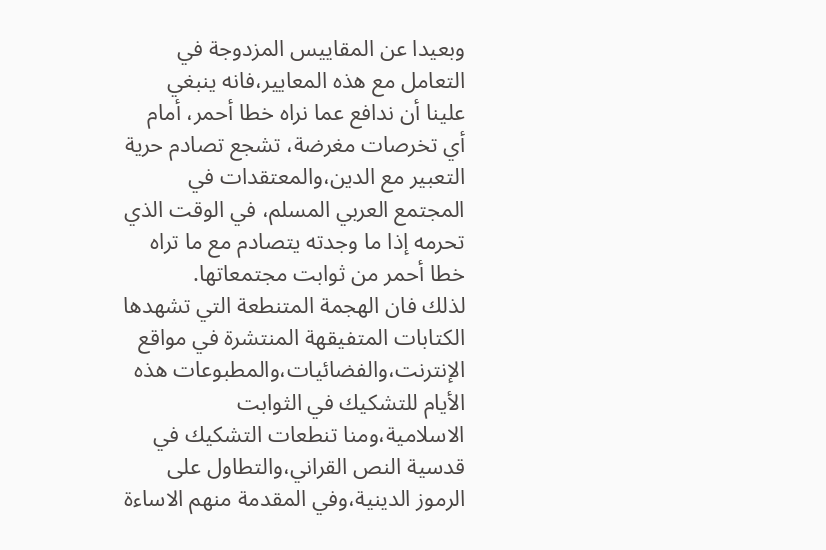وبعيدا عن المقاييس المزدوجة في التعامل مع هذه المعايير،فانه ينبغي علينا أن ندافع عما نراه خطا أحمر، أمام أي تخرصات مغرضة، تشجع تصادم حرية التعبير مع الدين،والمعتقدات في المجتمع العربي المسلم، في الوقت الذي تحرمه إذا ما وجدته يتصادم مع ما تراه خطا أحمر من ثوابت مجتمعاتها.
لذلك فان الهجمة المتنطعة التي تشهدها الكتابات المتفيقهة المنتشرة في مواقع الإنترنت،والفضائيات،والمطبوعات هذه الأيام للتشكيك في الثوابت الاسلامية،ومنا تنطعات التشكيك في قدسية النص القراني،والتطاول على الرموز الدينية،وفي المقدمة منهم الاساءة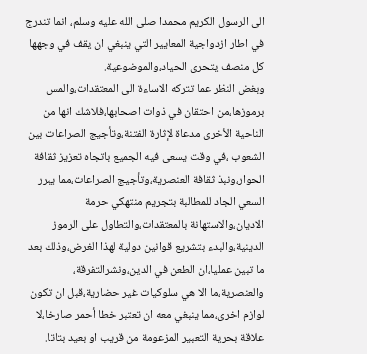الى الرسول الكريم محمدا صلى الله عليه وسلم، انما تندرج في اطار ازدواجية المعايير التي ينبغي ان يقف في وجهها كل منصف يتحرى الحياد،والموضوعية.
وبغض النظر عما تتركه الاساءة الى المعتقدات،والمس برموزها،من احتقان في ذوات اصحابها،فلاشك انها من الناحية الأخرى مدعاة لإثارة الفتنة،وتأجيج الصراعات بين الشعوب ،في وقت يسعى فيه الجميع باتجاه تعزيز ثقافة الحوار،ونبذ ثقافة العنصرية،وتأجيج الصراعات،مما يبرر السعي الجاد للمطالبة بتجريم منتهكي حرمة الاديان،والاستهانة بالمعتقدات،والتطاول على الرموز الدينية،والبدء بتشريع قوانين دولية لهذا الغرض،وذلك بعد ما تبين عمليا،ان الطعن في الدين،ونشرالتفرقة، والعنصرية،ما الا هي سلوكيات غير حضارية،قبل ان تكون لوازم اخرى،مما ينبغي معه ان تعتبر خطا أحمر صارخا،لا علاقة بحرية التعبير المزعومة من قريب او بعيد بتاتا.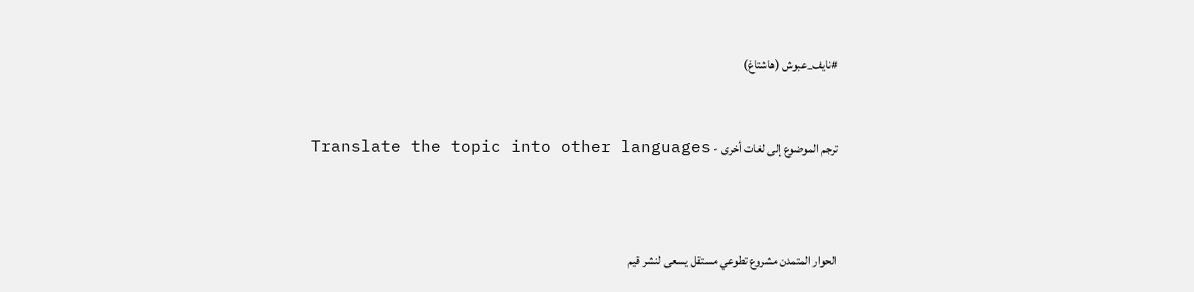#نايف_عبوش (هاشتاغ)


ترجم الموضوع إلى لغات أخرى - Translate the topic into other languages



الحوار المتمدن مشروع تطوعي مستقل يسعى لنشر قيم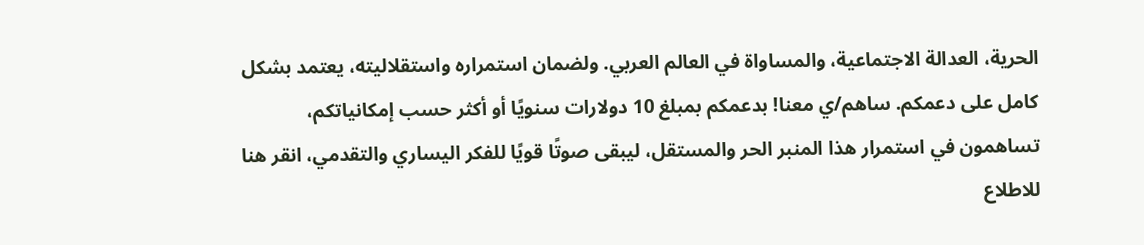الحرية، العدالة الاجتماعية، والمساواة في العالم العربي. ولضمان استمراره واستقلاليته، يعتمد بشكل كامل على دعمكم. ساهم/ي معنا! بدعمكم بمبلغ 10 دولارات سنويًا أو أكثر حسب إمكانياتكم، تساهمون في استمرار هذا المنبر الحر والمستقل، ليبقى صوتًا قويًا للفكر اليساري والتقدمي، انقر هنا للاطلاع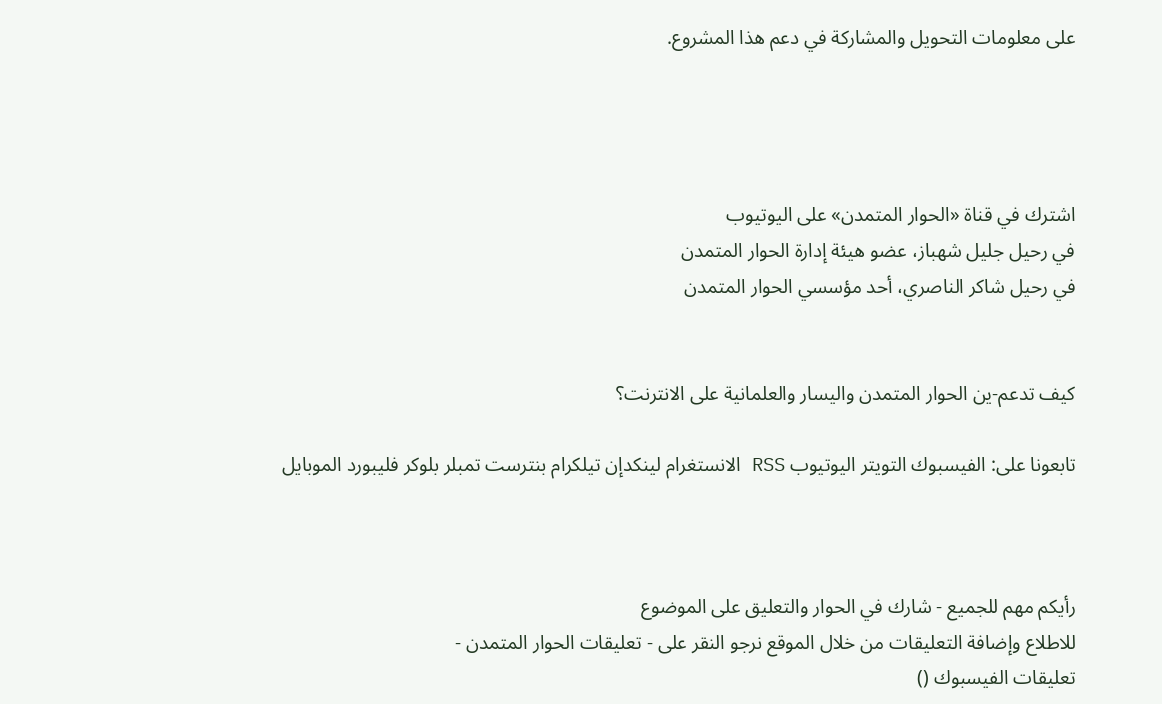على معلومات التحويل والمشاركة في دعم هذا المشروع.




اشترك في قناة «الحوار المتمدن» على اليوتيوب
في رحيل جليل شهباز، عضو هيئة إدارة الحوار المتمدن
في رحيل شاكر الناصري، أحد مؤسسي الحوار المتمدن


كيف تدعم-ين الحوار المتمدن واليسار والعلمانية على الانترنت؟

تابعونا على: الفيسبوك التويتر اليوتيوب RSS الانستغرام لينكدإن تيلكرام بنترست تمبلر بلوكر فليبورد الموبايل



رأيكم مهم للجميع - شارك في الحوار والتعليق على الموضوع
للاطلاع وإضافة التعليقات من خلال الموقع نرجو النقر على - تعليقات الحوار المتمدن -
تعليقات الفيسبوك ()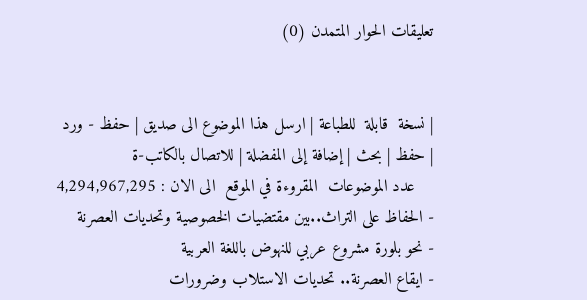تعليقات الحوار المتمدن (0)


| نسخة  قابلة  للطباعة | ارسل هذا الموضوع الى صديق | حفظ - ورد
| حفظ | بحث | إضافة إلى المفضلة | للاتصال بالكاتب-ة
    عدد الموضوعات  المقروءة في الموقع  الى الان : 4,294,967,295
- الحفاظ على التراث..بين مقتضيات الخصوصية وتحديات العصرنة
- نحو بلورة مشروع عربي للنهوض باللغة العربية
- ايقاع العصرنة.. تحديات الاستلاب وضرورات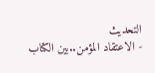التحديث
- الاعتقاد المؤمن..بين الكتاب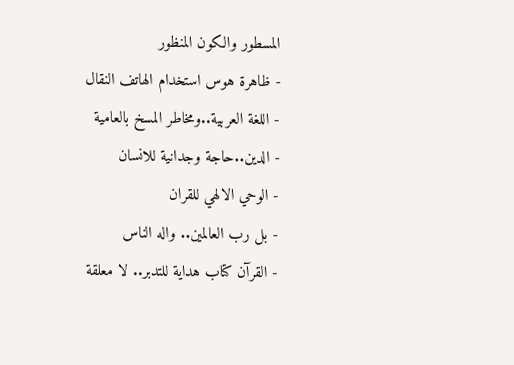المسطور والكون المنظور
- ظاهرة هوس استخدام الهاتف النقال
- اللغة العربية..ومخاطر المسخ بالعامية
- الدين..حاجة وجدانية للانسان
- الوحي الالهي للقران
- بل رب العالمين.. واله الناس
- القرآن كتاب هداية للتدبر.. لا معلقة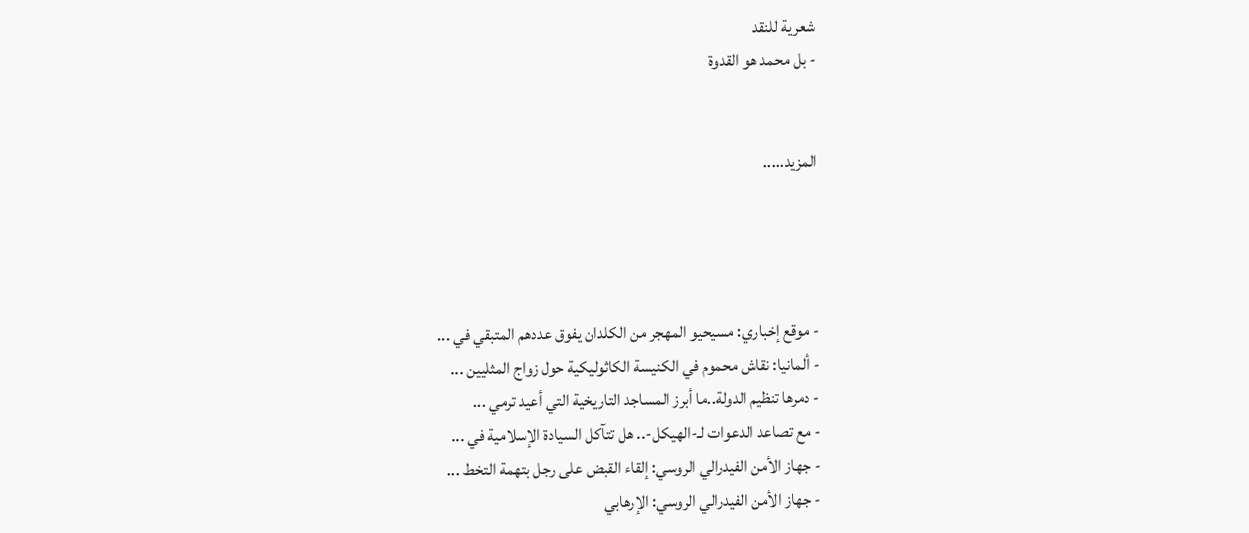شعرية للنقد
- بل محمد هو القدوة


المزيد.....




- موقع إخباري: مسيحيو المهجر من الكلدان يفوق عددهم المتبقي في ...
- ألمانيا: نقاش محموم في الكنيسة الكاثوليكية حول زواج المثليين ...
- دمرها تنظيم الدولة..ما أبرز المساجد التاريخية التي أعيد ترمي ...
- مع تصاعد الدعوات لـ-الهيكل-.. هل تتآكل السيادة الإسلامية في ...
- جهاز الأمن الفيدرالي الروسي: إلقاء القبض على رجل بتهمة التخط ...
- جهاز الأمن الفيدرالي الروسي: الإرهابي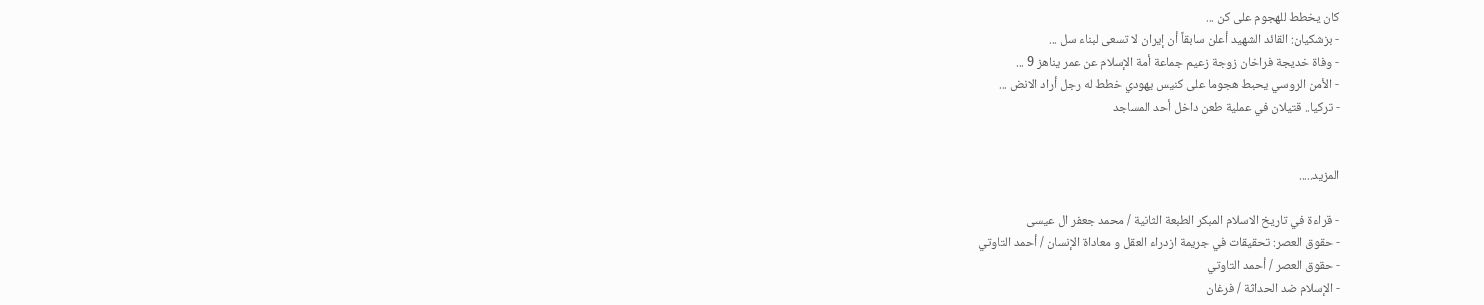كان يخطط للهجوم على كن ...
- بزشكيان: القائد الشهيد أعلن سابقاً أن إيران لا تسعى لبناء سل ...
- وفاة خديجة فراخان زوجة زعيم جماعة أمة الإسلام عن عمر يناهز 9 ...
- الأمن الروسي يحبط هجوما على كنيس يهودي خطط له رجل أراد الانض ...
- تركيا.. قتيلان في عملية طعن داخل أحد المساجد


المزيد.....

- قراءة في تاريخ الاسلام المبكر الطبعة الثانية / محمد جعفر ال عيسى
- حقوق العصر: تحقيقات في جريمة ازدراء العقل و معاداة الإنسان / أحمد التاوتي
- حقوق العصر / أحمد التاوتي
- الإسلام ضد الحداثة / فرغان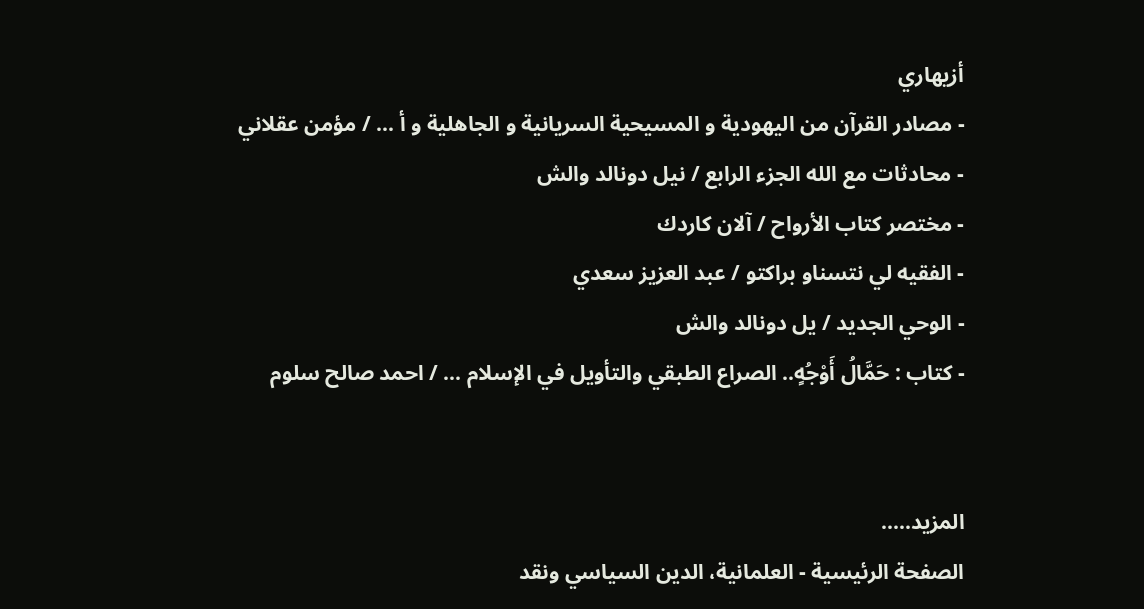أزيهاري
- مصادر القرآن من اليهودية و المسيحية السريانية و الجاهلية و أ ... / مؤمن عقلاني
- محادثات مع الله الجزء الرابع / نيل دونالد والش
- مختصر كتاب الأرواح / آلان كاردك
- الفقيه لي نتسناو براكتو / عبد العزيز سعدي
- الوحي الجديد / يل دونالد والش
- كتاب : حَمَّالُ أَوْجُهٍ.. الصراع الطبقي والتأويل في الإسلام ... / احمد صالح سلوم


المزيد.....
الصفحة الرئيسية - العلمانية، الدين السياسي ونقد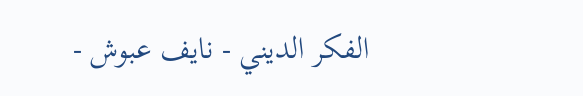الفكر الديني - نايف عبوش -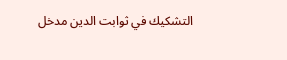التشكيك في ثوابت الدين مدخل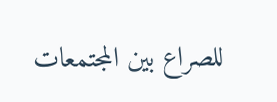للصراع بين المجتمعات